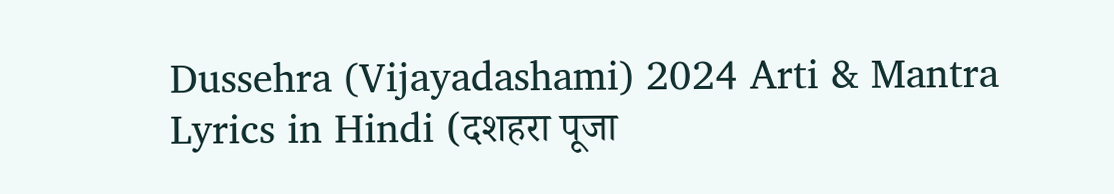Dussehra (Vijayadashami) 2024 Arti & Mantra Lyrics in Hindi (दशहरा पूजा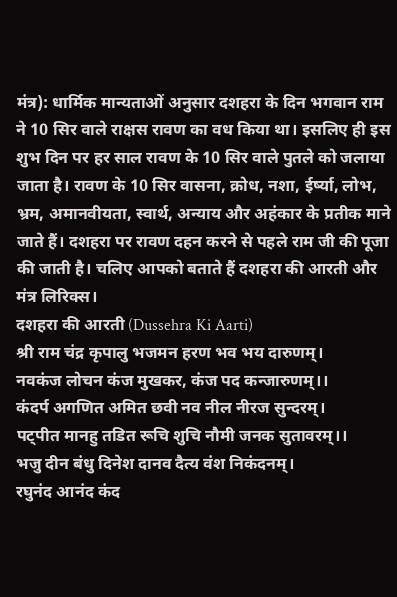मंत्र): धार्मिक मान्यताओं अनुसार दशहरा के दिन भगवान राम ने 10 सिर वाले राक्षस रावण का वध किया था। इसलिए ही इस शुभ दिन पर हर साल रावण के 10 सिर वाले पुतले को जलाया जाता है। रावण के 10 सिर वासना, क्रोध, नशा, ईर्ष्या, लोभ, भ्रम, अमानवीयता, स्वार्थ, अन्याय और अहंकार के प्रतीक माने जाते हैं। दशहरा पर रावण दहन करने से पहले राम जी की पूजा की जाती है। चलिए आपको बताते हैं दशहरा की आरती और मंत्र लिरिक्स।
दशहरा की आरती (Dussehra Ki Aarti)
श्री राम चंद्र कृपालु भजमन हरण भव भय दारुणम्।
नवकंज लोचन कंज मुखकर, कंज पद कन्जारुणम्।।
कंदर्प अगणित अमित छवी नव नील नीरज सुन्दरम्।
पट्पीत मानहु तडित रूचि शुचि नौमी जनक सुतावरम्।।
भजु दीन बंधु दिनेश दानव दैत्य वंश निकंदनम्।
रघुनंद आनंद कंद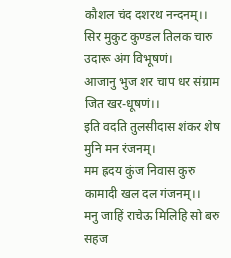कौशल चंद दशरथ नन्दनम्।।
सिर मुकुट कुण्डल तिलक चारु उदारू अंग विभूषणं।
आजानु भुज शर चाप धर संग्राम जित खर-धूषणं।।
इति वदति तुलसीदास शंकर शेष मुनि मन रंजनम्।
मम ह्रदय कुंज निवास कुरु कामादी खल दल गंजनम्।।
मनु जाहिं राचेऊ मिलिहि सो बरु सहज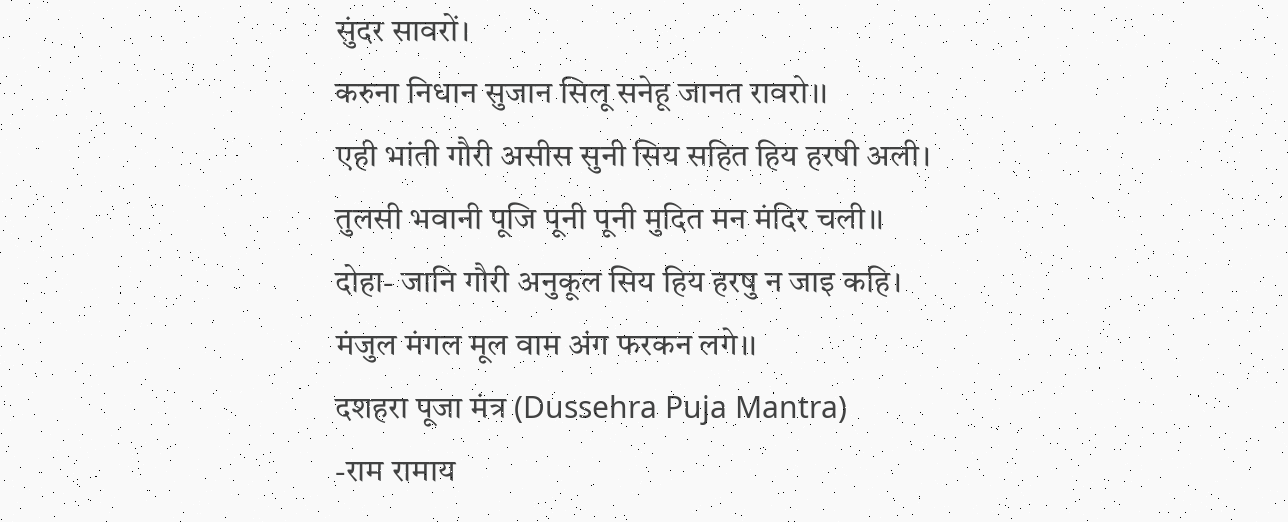सुंदर सावरों।
करुना निधान सुजान सिलू सनेहू जानत रावरो।।
एही भांती गौरी असीस सुनी सिय सहित हिय हरषी अली।
तुलसी भवानी पूजि पूनी पूनी मुदित मन मंदिर चली।।
दोहा- जानि गौरी अनुकूल सिय हिय हरषु न जाइ कहि।
मंजुल मंगल मूल वाम अंग फरकन लगे।।
दशहरा पूजा मंत्र (Dussehra Puja Mantra)
-राम रामाय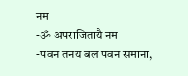नम
-ॐ अपराजितायै नम
-पवन तनय बल पवन समाना,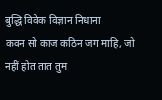बुद्धि विवेक विज्ञान निधाना
कवन सो काज कठिन जग माहि, जो नहीं होत तात तुम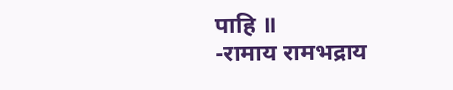पाहि ॥
-रामाय रामभद्राय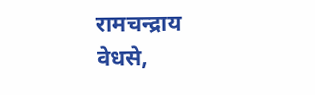रामचन्द्राय वेधसे,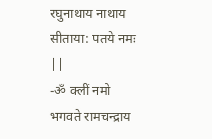रघुनाथाय नाथाय सीताया: पतये नमः ||
-ॐ क्लीं नमो भगवते रामचन्द्राय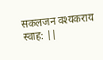सकलजन वश्यकराय स्वाह: ||